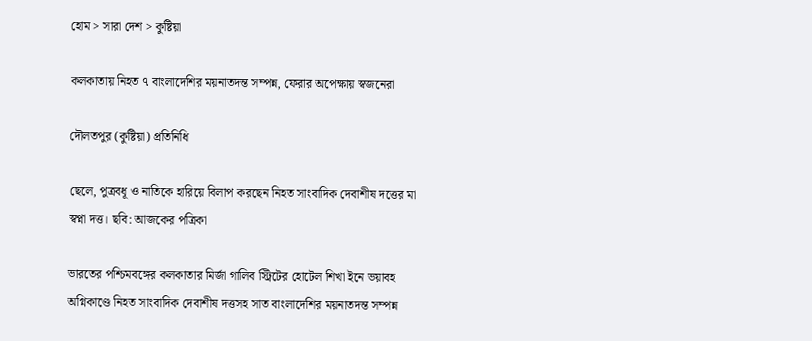হোম > সারা দেশ > কুষ্টিয়া

কলকাতায় নিহত ৭ বাংলাদেশির ময়নাতদন্ত সম্পন্ন, ফেরার অপেক্ষায় স্বজনেরা

দৌলতপুর (কুষ্টিয়া) প্রতিনিধি

ছেলে, পুত্রবধূ ও নাতিকে হারিয়ে বিলাপ করছেন নিহত সাংবাদিক দেবাশীষ দত্তের মা স্বপ্না দত্ত। ছবি: আজকের পত্রিকা

ভারতের পশ্চিমবঙ্গের কলকাতার মির্জা গালিব স্ট্রিটের হোটেল শিখা ইনে ভয়াবহ অগ্নিকাণ্ডে নিহত সাংবাদিক দেবাশীষ দত্তসহ সাত বাংলাদেশির ময়নাতদন্ত সম্পন্ন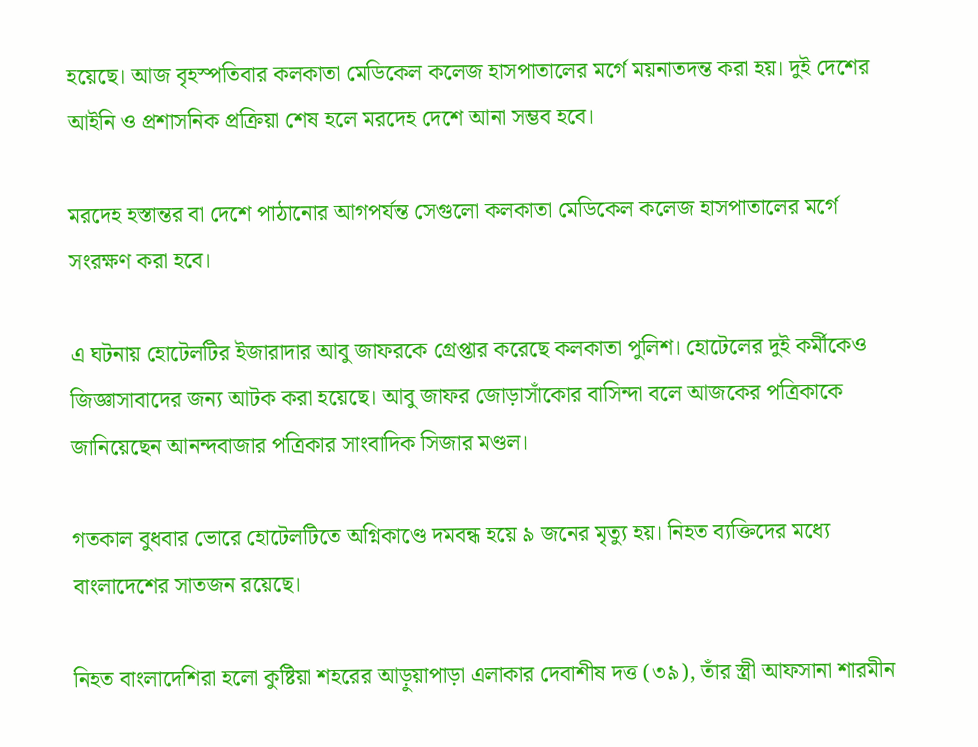হয়েছে। আজ বৃহস্পতিবার কলকাতা মেডিকেল কলেজ হাসপাতালের মর্গে ময়নাতদন্ত করা হয়। দুই দেশের আইনি ও প্রশাসনিক প্রক্রিয়া শেষ হলে মরদেহ দেশে আনা সম্ভব হবে।

মরদেহ হস্তান্তর বা দেশে পাঠানোর আগপর্যন্ত সেগুলো কলকাতা মেডিকেল কলেজ হাসপাতালের মর্গে সংরক্ষণ করা হবে।

এ ঘটনায় হোটেলটির ইজারাদার আবু জাফরকে গ্রেপ্তার করেছে কলকাতা পুলিশ। হোটেলের দুই কর্মীকেও জিজ্ঞাসাবাদের জন্য আটক করা হয়েছে। আবু জাফর জোড়াসাঁকোর বাসিন্দা বলে আজকের পত্রিকাকে জানিয়েছেন আনন্দবাজার পত্রিকার সাংবাদিক সিজার মণ্ডল।

গতকাল বুধবার ভোরে হোটেলটিতে অগ্নিকাণ্ডে দমবন্ধ হয়ে ৯ জনের মৃত্যু হয়। নিহত ব্যক্তিদের মধ্যে বাংলাদেশের সাতজন রয়েছে।

নিহত বাংলাদেশিরা হলো কুষ্টিয়া শহরের আড়ুয়াপাড়া এলাকার দেবাশীষ দত্ত (৩৯), তাঁর স্ত্রী আফসানা শারমীন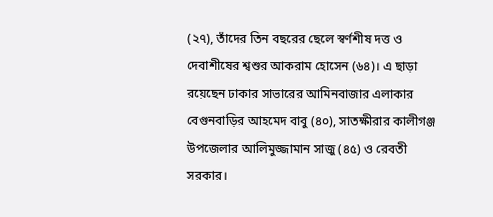(২৭), তাঁদের তিন বছরের ছেলে স্বর্ণশীষ দত্ত ও দেবাশীষের শ্বশুর আকরাম হোসেন (৬৪)। এ ছাড়া রয়েছেন ঢাকার সাভারের আমিনবাজার এলাকার বেগুনবাড়ির আহমেদ বাবু (৪০), সাতক্ষীরার কালীগঞ্জ উপজেলার আলিমুজ্জামান সাজু (৪৫) ও রেবতী সরকার।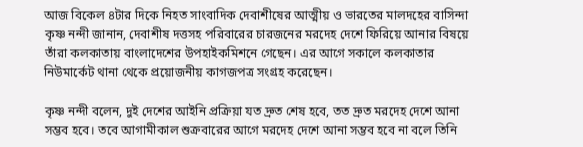আজ বিকেল ৪টার দিকে নিহত সাংবাদিক দেবাশীষের আত্মীয় ও ভারতের মালদহের বাসিন্দা কৃষ্ণ নন্দী জানান, দেবাশীষ দত্তসহ পরিবারের চারজনের মরদেহ দেশে ফিরিয়ে আনার বিষয়ে তাঁরা কলকাতায় বাংলাদেশের উপহাইকমিশনে গেছেন। এর আগে সকালে কলকাতার নিউমার্কেট থানা থেকে প্রয়োজনীয় কাগজপত্র সংগ্রহ করেছেন।

কৃষ্ণ নন্দী বলেন, দুই দেশের আইনি প্রক্রিয়া যত দ্রুত শেষ হবে, তত দ্রুত মরদেহ দেশে আনা সম্ভব হবে। তবে আগামীকাল শুক্রবারের আগে মরদেহ দেশে আনা সম্ভব হবে না বলে তিনি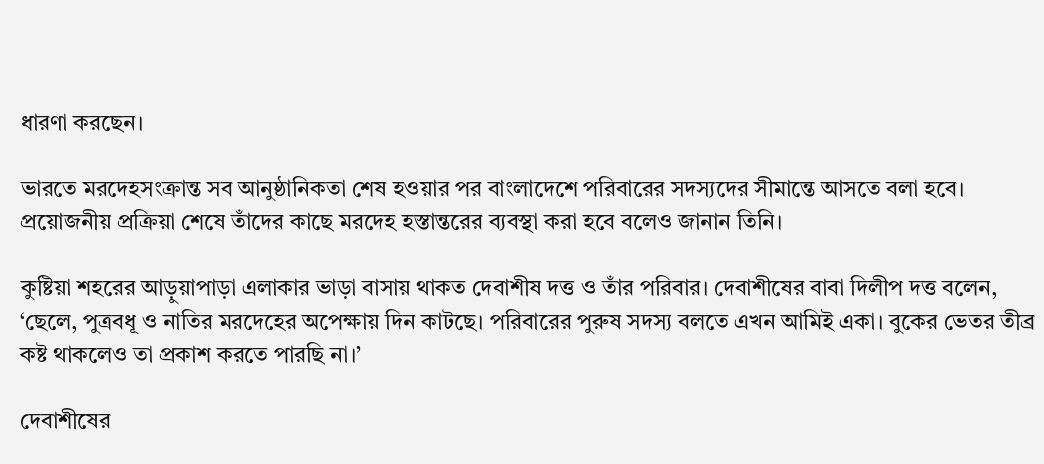ধারণা করছেন।

ভারতে মরদেহসংক্রান্ত সব আনুষ্ঠানিকতা শেষ হওয়ার পর বাংলাদেশে পরিবারের সদস্যদের সীমান্তে আসতে বলা হবে। প্রয়োজনীয় প্রক্রিয়া শেষে তাঁদের কাছে মরদেহ হস্তান্তরের ব্যবস্থা করা হবে বলেও জানান তিনি।

কুষ্টিয়া শহরের আড়ুয়াপাড়া এলাকার ভাড়া বাসায় থাকত দেবাশীষ দত্ত ও তাঁর পরিবার। দেবাশীষের বাবা দিলীপ দত্ত বলেন, ‘ছেলে, পুত্রবধূ ও নাতির মরদেহের অপেক্ষায় দিন কাটছে। পরিবারের পুরুষ সদস্য বলতে এখন আমিই একা। বুকের ভেতর তীব্র কষ্ট থাকলেও তা প্রকাশ করতে পারছি না।’

দেবাশীষের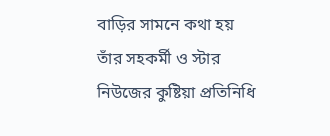বাড়ির সামনে কথা হয় তাঁর সহকর্মী ও স্টার নিউজের কুষ্টিয়া প্রতিনিধি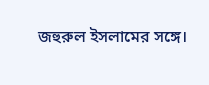জহুরুল ইসলামের সঙ্গে।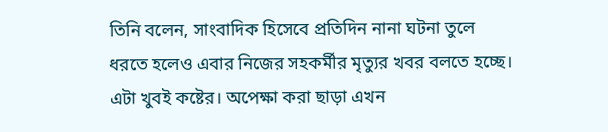তিনি বলেন, সাংবাদিক হিসেবে প্রতিদিন নানা ঘটনা তুলে ধরতে হলেও এবার নিজের সহকর্মীর মৃত্যুর খবর বলতে হচ্ছে। এটা খুবই কষ্টের। অপেক্ষা করা ছাড়া এখন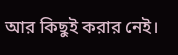আর কিছুই করার নেই।